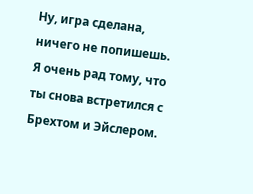Ну, игра сделана, ничего не попишешь.
Я очень рад тому, что ты снова встретился с Брехтом и Эйслером.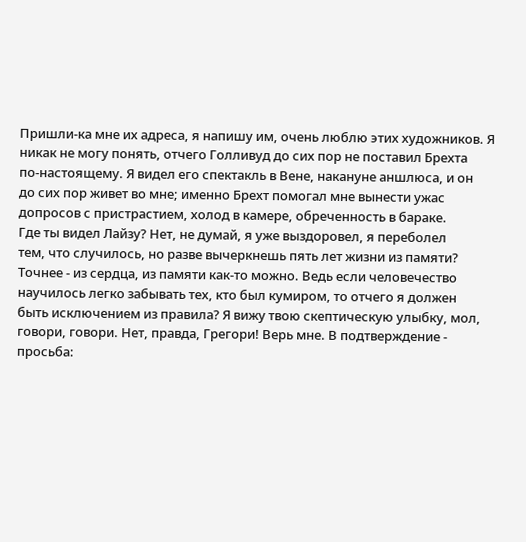Пришли-ка мне их адреса, я напишу им, очень люблю этих художников. Я
никак не могу понять, отчего Голливуд до сих пор не поставил Брехта
по-настоящему. Я видел его спектакль в Вене, накануне аншлюса, и он
до сих пор живет во мне; именно Брехт помогал мне вынести ужас
допросов с пристрастием, холод в камере, обреченность в бараке.
Где ты видел Лайзу? Нет, не думай, я уже выздоровел, я переболел
тем, что случилось, но разве вычеркнешь пять лет жизни из памяти?
Точнее - из сердца, из памяти как-то можно. Ведь если человечество
научилось легко забывать тех, кто был кумиром, то отчего я должен
быть исключением из правила? Я вижу твою скептическую улыбку, мол,
говори, говори. Нет, правда, Грегори! Верь мне. В подтверждение -
просьба: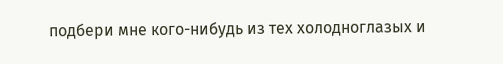подбери мне кого-нибудь из тех холодноглазых и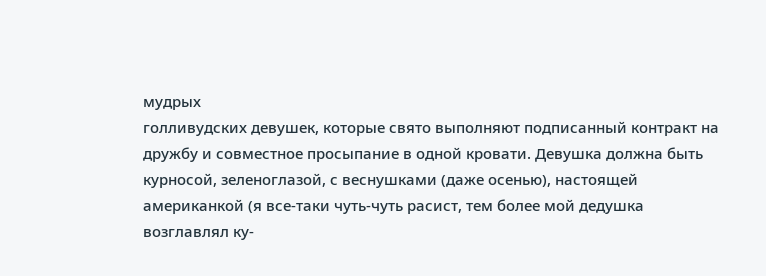мудрых
голливудских девушек, которые свято выполняют подписанный контракт на
дружбу и совместное просыпание в одной кровати. Девушка должна быть
курносой, зеленоглазой, с веснушками (даже осенью), настоящей
американкой (я все-таки чуть-чуть расист, тем более мой дедушка
возглавлял ку-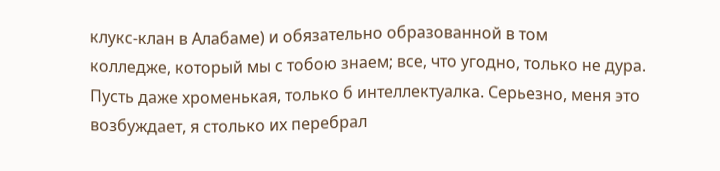клукс-клан в Алабаме) и обязательно образованной в том
колледже, который мы с тобою знаем; все, что угодно, только не дура.
Пусть даже хроменькая, только б интеллектуалка. Серьезно, меня это
возбуждает, я столько их перебрал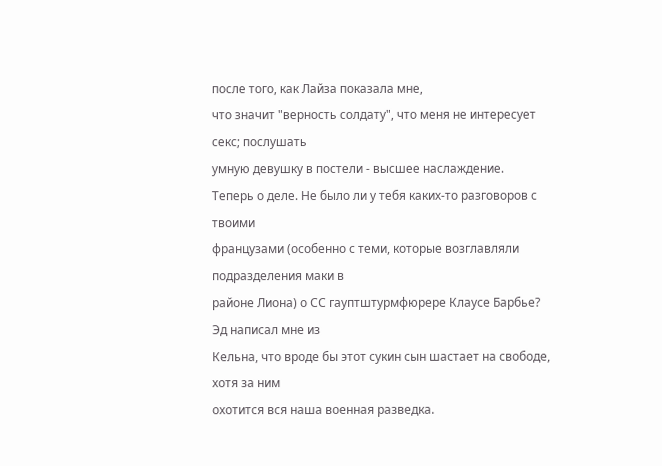после того, как Лайза показала мне,
что значит "верность солдату", что меня не интересует секс; послушать
умную девушку в постели - высшее наслаждение.
Теперь о деле. Не было ли у тебя каких-то разговоров с твоими
французами (особенно с теми, которые возглавляли подразделения маки в
районе Лиона) о СС гауптштурмфюрере Клаусе Барбье? Эд написал мне из
Кельна, что вроде бы этот сукин сын шастает на свободе, хотя за ним
охотится вся наша военная разведка.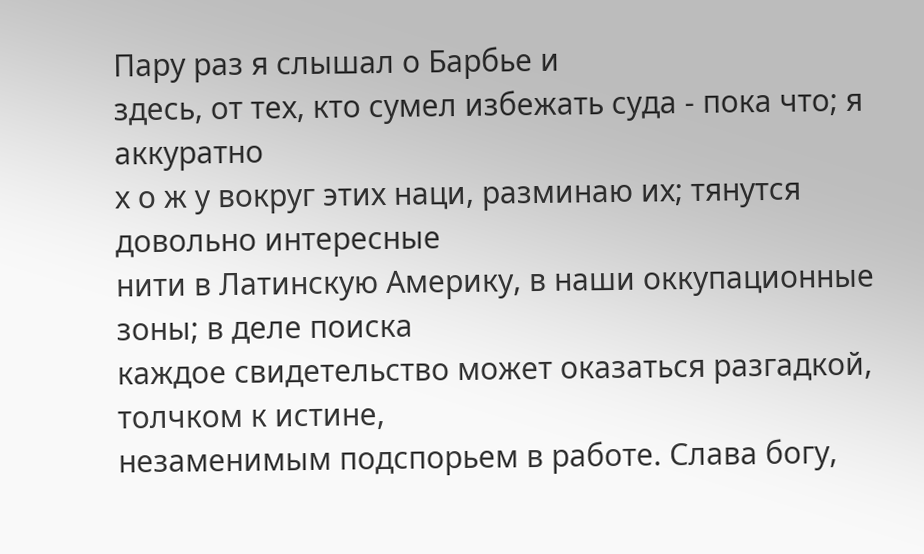Пару раз я слышал о Барбье и
здесь, от тех, кто сумел избежать суда - пока что; я аккуратно
х о ж у вокруг этих наци, разминаю их; тянутся довольно интересные
нити в Латинскую Америку, в наши оккупационные зоны; в деле поиска
каждое свидетельство может оказаться разгадкой, толчком к истине,
незаменимым подспорьем в работе. Слава богу,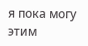я пока могу этим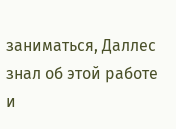заниматься, Даллес знал об этой работе и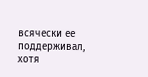всячески ее поддерживал,
хотя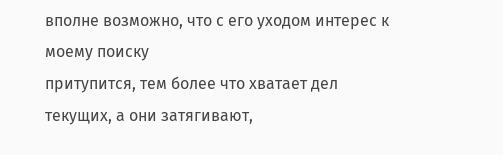вполне возможно, что с его уходом интерес к моему поиску
притупится, тем более что хватает дел текущих, а они затягивают,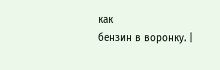как
бензин в воронку. |